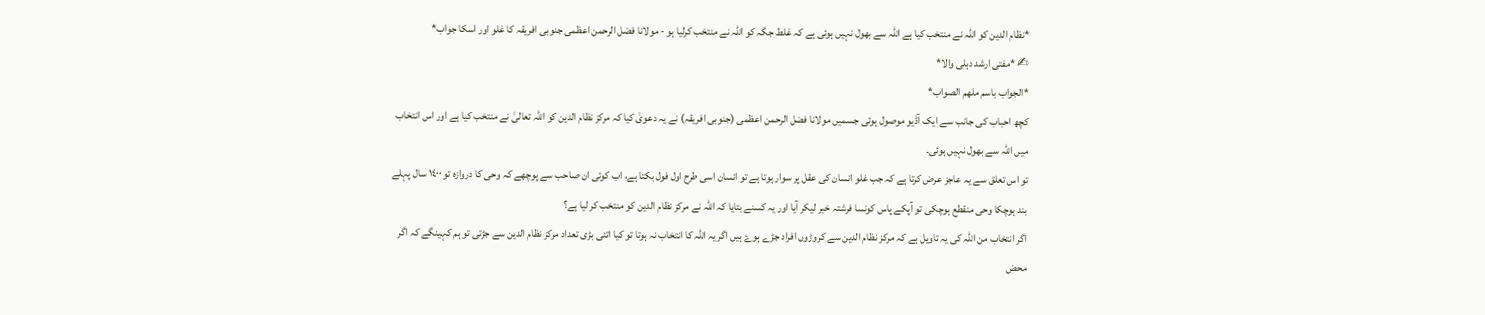*نظام الدین کو اللہ نے منتخب کیا ہے اللہ سے بھول نہیں ہوئی ہے کہ غلط جگہ کو اللہ نے منتخب کرلیا ہو - مولانا فضل الرحمن اعظمی جنوبی افریقہ کا غلو اور اسکا جواب*
✍ *مفتی ارشد دہلی والا*
*الجواب باسم ملهم الصواب*
کچھ احباب کی جانب سے ایک آڈیو موصول ہوئی جسمیں مولانا فضل الرحمن اعظمی (جنوبی افریقہ) نے یہ دعویٰ کیا کہ مرکز نظام الدین کو اللہ تعالیٰ نے منتخب کیا ہے اور اس انتخاب میں اللہ سے بھول نہیں ہوئی۔
تو اس تعلق سے یہ عاجز عرض کرتا ہے کہ جب غلو انسان کی عقل پر سوار ہوتا ہے تو انسان اسی طرح اول فول بکتا ہے، اب کوئی ان صاحب سے پوچھے کہ وحی کا دروازہ تو ١٤٠٠ سال پہلے بند ہوچکا وحی منقطع ہوچکی تو آپکے پاس کونسا فرشتہ خبر لیکر آیا اور یہ کسنے بتایا کہ اللہ نے مرکز نظام الدین کو منتخب کر لیا ہے؟
اگر انتخاب من اللہ کی یہ تاویل ہے کہ مرکز نظام الدین سے کروڑوں افراد جڑے ہوۓ ہیں اگر یہ اللہ کا انتخاب نہ ہوتا تو کیا اتنی بڑی تعداد مرکز نظام الدین سے جڑتی تو ہم کہینگے کہ اگر محض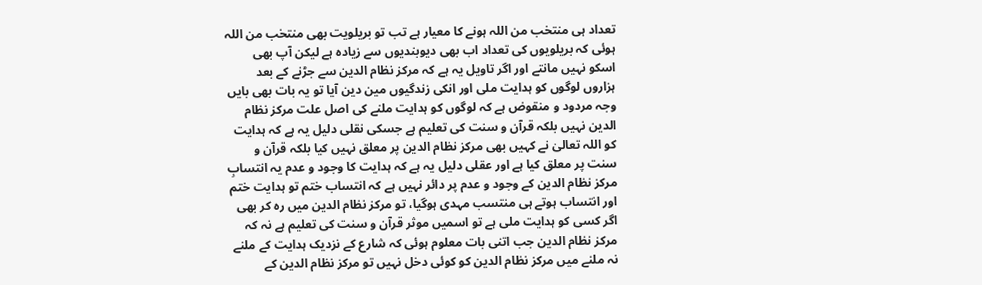تعداد ہی منتخب من اللہ ہونے کا معیار ہے تب تو بریلویت بھی منتخب من اللہ ہوئی کہ بریلویوں کی تعداد اب بھی دیوبندیوں سے زیادہ ہے لیکن آپ بھی اسکو نہیں مانتے اور اگر تاویل یہ ہے کہ مرکز نظام الدین سے جڑنے کے بعد ہزاروں لوگوں کو ہدایت ملی اور انکی زندگیوں مین دین آیا تو یہ بات بھی بایں وجہ مردود و منقوض ہے کہ لوگوں کو ہدایت ملنے کی اصل علت مرکز نظام الدین نہیں بلکہ قرآن و سنت کی تعلیم ہے جسکی نقلی دلیل یہ ہے کہ ہدایت کو اللہ تعالیٰ نے کہیں بھی مرکز نظام الدین پر معلق نہیں کیا بلکہ قرآن و سنت پر معلق کیا ہے اور عقلی دلیل یہ ہے کہ ہدایت کا وجود و عدم یہ انتسابِ مرکز نظام الدین کے وجود و عدم پر دائر نہیں ہے کہ انتساب ختم تو ہدایت ختم اور انتساب ہوتے ہی منتسب مہدی ہوگیا، تو مرکز نظام الدین میں رہ کر بھی اگر کسی کو ہدایت ملی ہے تو اسمیں موثر قرآن و سنت کی تعلیم ہے نہ کہ مرکز نظام الدین جب اتنی بات معلوم ہوئی کہ شارع کے نزدیک ہدایت کے ملنے نہ ملنے میں مرکز نظام الدین کو کوئی دخل نہیں تو مرکز نظام الدین کے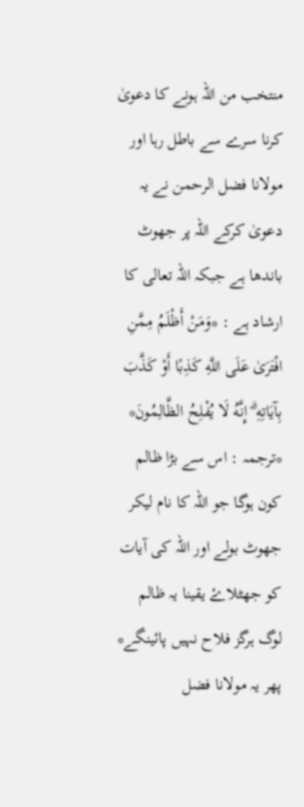منتخب من اللہ ہونے کا دعویٰ کرنا سرے سے باطل رہا اور مولانا فضل الرحمن نے یہ دعویٰ کرکے اللہ پر جھوٹ باندھا ہے جبکہ اللہ تعالی کا ارشاد ہے : *وَمَنْ أَظْلَمُ مِمَّنِ افْتَرَىٰ عَلَى اللَّهِ كَذِبًا أَوْ كَذَّبَ بِآيَاتِهِ ۗ إِنَّهُ لَا يُفْلِحُ الظَّالِمُونَ* *ترجمہ : اس سے بڑا ظالم کون ہوگا جو اللہ کا نام لیکر جھوٹ بولے اور اللہ کی آیات کو جھٹلاۓ یقینا یہ ظالم لوگ ہرگز فلاح نہیں پائینگے*
پھر یہ مولانا فضل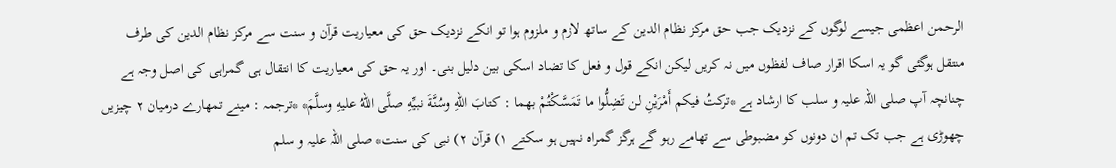الرحمن اعظمی جیسے لوگوں کے نزدیک جب حق مرکز نظام الدین کے ساتھ لازم و ملزوم ہوا تو انکے نزدیک حق کی معیاریت قرآن و سنت سے مرکز نظام الدین کی طرف منتقل ہوگئی گو یہ اسکا اقرار صاف لفظوں میں نہ کریں لیکن انکے قول و فعل کا تضاد اسکی بین دلیل بنی۔ اور یہ حق کی معیاریت کا انتقال ہی گمراہی کی اصل وجہ ہے چنانچہ آپ صلی اللہ علیہ و سلب کا ارشاد ہے *تركتُ فيكم أَمْرَيْنِ لن تَضِلُّوا ما تَمَسَّكْتُمْ بهما : كتابَ اللهِ وسُنَّةَ نبيِّهِ صلَّى اللهُ عليهِ وسلَّمَ* *ترجمہ : مینے تمھارے درمیان ۲ چیزیں چھوڑی ہے جب تک تم ان دونوں کو مضبوطی سے تھامے رہو گے ہرگز گمراہ نہیں ہو سکتے ۱) قرآن ۲) نبی کی سنت* صلی اللہ علیہ و سلم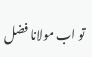تو اب مولانا فضل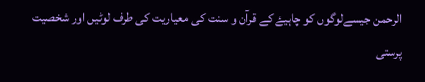الرحمن جیسےلوگوں کو چاہیۓ کے قرآن و سنت کی معیاریت کی طرف لوٹیں اور شخصیت پرستی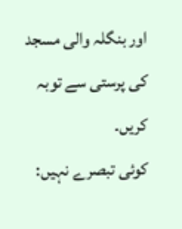اور بنگلہ والی مسجد کی پرستی سے توبہ کریں۔
کوئی تبصرے نہیں: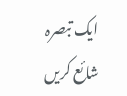ایک تبصرہ شائع کریں